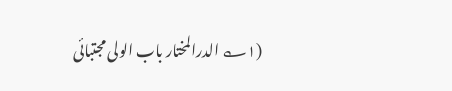(۱؎ الدرالمختار باب الولی مجتبائی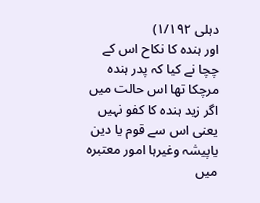دہلی ۱/۱۹۲)
اور ہندہ کا نکاح اس کے چچا نے کیا کہ پدر ہندہ مرچکا تھا اس حالت میں اگر زید ہندہ کا کفو نہیں یعنی اس سے قوم یا دین یاپیشہ وغیرہا امور معتبرہ میں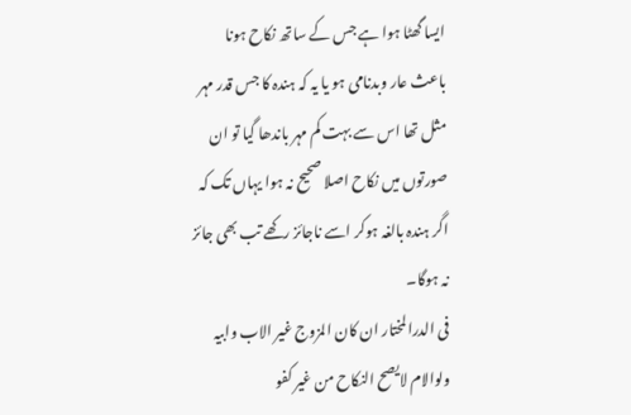ایسا گھٹا ہوا ہے جس کے ساتھ نکاح ہونا باعث عار وبدنامی ہو یا یہ کہ ہندہ کا جس قدر مہر مثل تھا اس سے بہت کم مہر باندھا گیا تو ان صورتوں میں نکاح اصلا صحیح نہ ہوا یہاں تک کہ اگر ہندہ بالغہ ہوکر اسے ناجائز رکھے تب بھی جائز نہ ہوگا۔
فی الدرالمختار ان کان المزوج غیر الاب وابیہ ولوالام لایصح النکاح من غیر کفو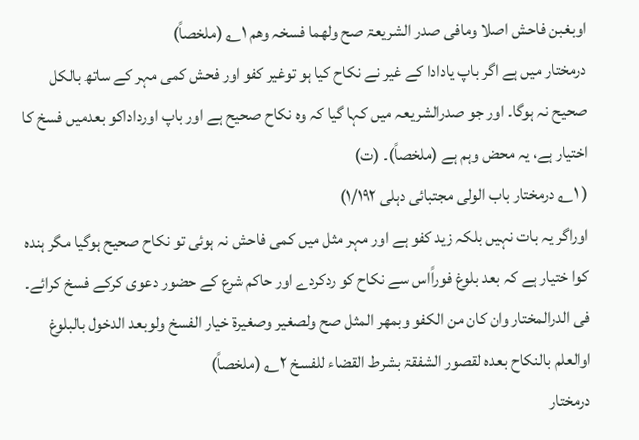اوبغبن فاحش اصلا ومافی صدر الشریعۃ صح ولھما فسخہ وھم ۱؎ (ملخصاً)
درمختار میں ہے اگر باپ یادادا کے غیر نے نکاح کیا ہو توغیر کفو اور فحش کمی مہر کے ساتھ بالکل صحیح نہ ہوگا۔ اور جو صدرالشریعہ میں کہا گیا کہ وہ نکاح صحیح ہے اور باپ اورداداکو بعدمیں فسخ کا اختیار ہے، یہ محض وہم ہے (ملخصاً)۔ (ت)
( ۱؎ درمختار باب الولی مجتبائی دہلی ۱/۱۹۲)
اوراگر یہ بات نہیں بلکہ زید کفو ہے اور مہر مثل میں کمی فاحش نہ ہوئی تو نکاح صحیح ہوگیا مگر ہندہ کوا ختیار ہے کہ بعد بلوغ فوراًاس سے نکاح کو ردکردے اور حاکم شرع کے حضور دعوی کرکے فسخ کرائے۔
فی الدرالمختار وان کان من الکفو وبمھر المثل صح ولصغیر وصغیرۃ خیار الفسخ ولوبعد الدخول بالبلوغ اوالعلم بالنکاح بعدہ لقصور الشفقۃ بشرط القضاء للفسخ ۲؎ (ملخصاً)
درمختار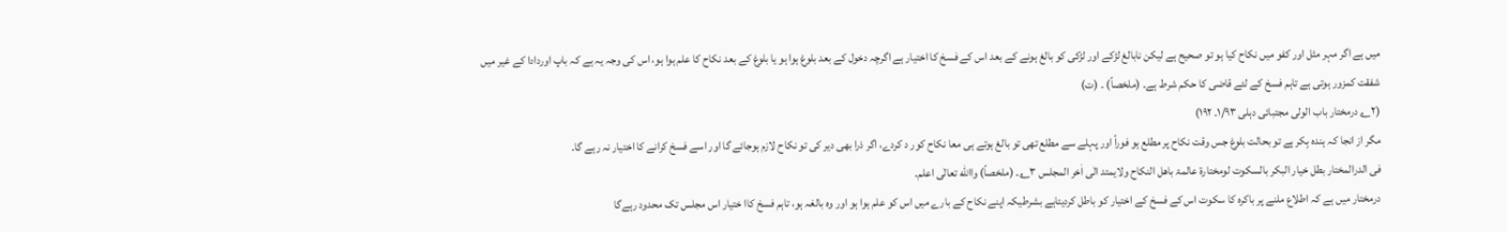میں ہے اگر مہر مثل اور کفو میں نکاح کیا ہو تو صحیح ہے لیکن نابالغ لڑکے اور لڑکی کو بالغ ہونے کے بعد اس کے فسخ کا اختیار ہے اگرچہ دخول کے بعد بلوغ ہوا ہو یا بلوغ کے بعد نکاح کا علم ہوا ہو، اس کی وجہ یہ ہے کہ باپ اوردادا کے غیر میں شفقت کمزور ہوتی ہے تاہم فسخ کے لئے قاضی کا حکم شرط ہے۔ (ملخصاً) ۔ (ت)
(۲؎ درمختار باب الولی مجتبائی دہلی ۱/۹۳۔ ۱۹۲)
مگر از انجا کہ ہندہ بِکر ہے تو بحالت بلوغ جس وقت نکاح پر مطلع ہو فوراً اور پہلے سے مطلع تھی تو بالغ ہوتے ہی معا نکاح کور د کردے، اگر ذرا بھی دیر کی تو نکاح لازم ہوجائے گا اور اسے فسخ کرانے کا اختیار نہ رہے گا۔
فی الدرالمختار بطل خیار البکر بالسکوت لومختارۃ عالمۃ باھل النکاح ولایمتد الٰی اٰخر المجلس ۳؎۔ (ملخصاً) واالله تعالٰی اعلم۔
درمختار میں ہے کہ اطلاع ملنے پر باکرہ کا سکوت اس کے فسخ کے اختیار کو باطل کردیتاہے بشرطیکہ اپنے نکاح کے بارے میں اس کو علم ہوا ہو اور وہ بالغہ ہو، تاہم فسخ کاا ختیار اس مجلس تک محدود رہےگا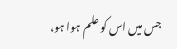جس میں اس کو علم ہوا ہو،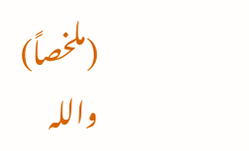(ملخصاً) واللہ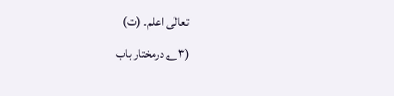تعالٰی اعلم۔ (ت)
(۳؎ درمختار باب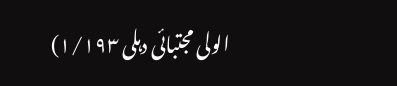الولی مجتبائی دہلی ۱/۱۹۳)